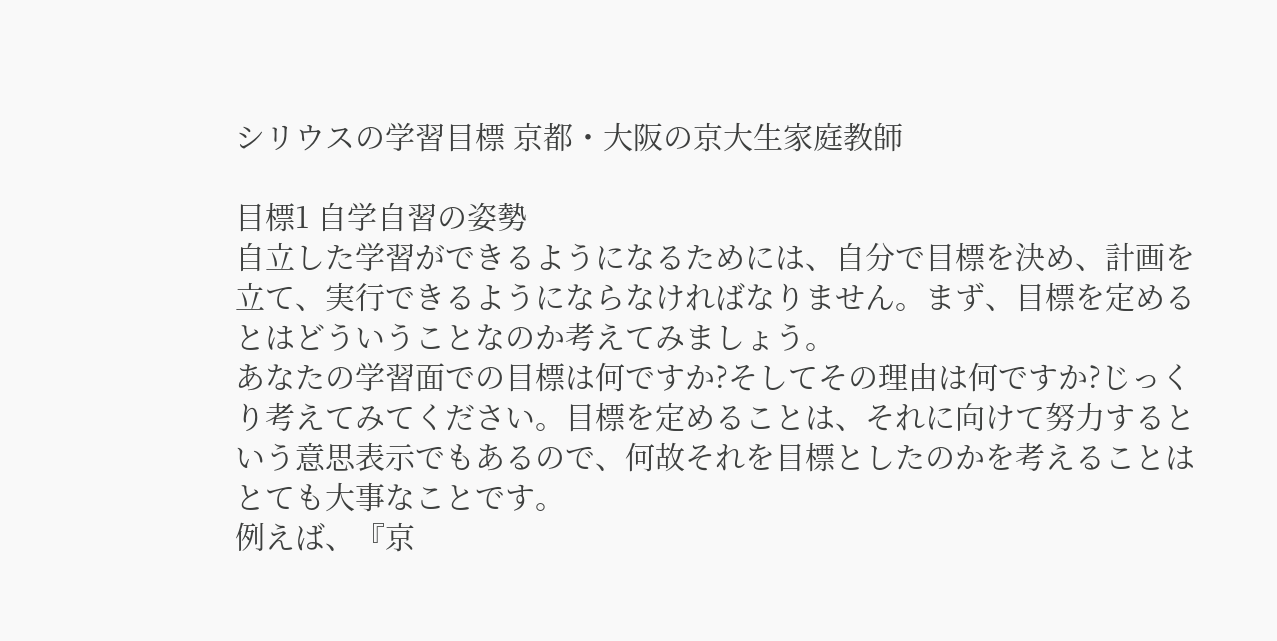シリウスの学習目標 京都・大阪の京大生家庭教師

目標1 自学自習の姿勢
自立した学習ができるようになるためには、自分で目標を決め、計画を立て、実行できるようにならなければなりません。まず、目標を定めるとはどういうことなのか考えてみましょう。
あなたの学習面での目標は何ですか?そしてその理由は何ですか?じっくり考えてみてください。目標を定めることは、それに向けて努力するという意思表示でもあるので、何故それを目標としたのかを考えることはとても大事なことです。
例えば、『京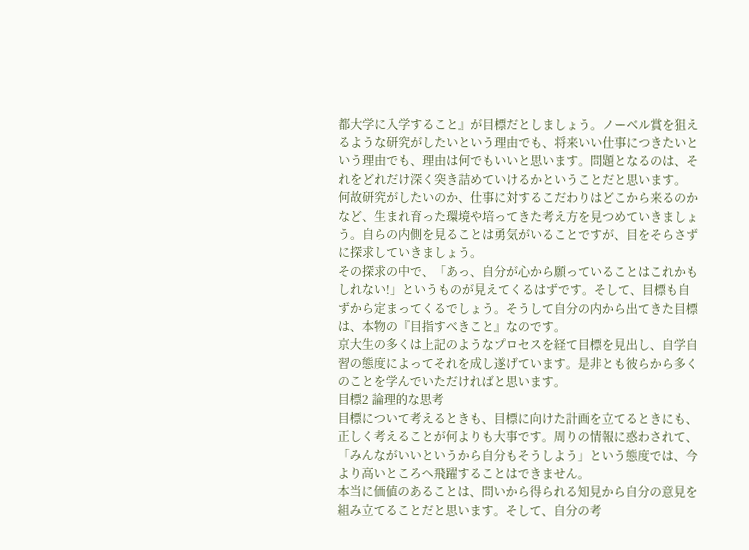都大学に入学すること』が目標だとしましょう。ノーベル賞を狙えるような研究がしたいという理由でも、将来いい仕事につきたいという理由でも、理由は何でもいいと思います。問題となるのは、それをどれだけ深く突き詰めていけるかということだと思います。
何故研究がしたいのか、仕事に対するこだわりはどこから来るのかなど、生まれ育った環境や培ってきた考え方を見つめていきましょう。自らの内側を見ることは勇気がいることですが、目をそらさずに探求していきましょう。
その探求の中で、「あっ、自分が心から願っていることはこれかもしれない!」というものが見えてくるはずです。そして、目標も自ずから定まってくるでしょう。そうして自分の内から出てきた目標は、本物の『目指すべきこと』なのです。
京大生の多くは上記のようなプロセスを経て目標を見出し、自学自習の態度によってそれを成し遂げています。是非とも彼らから多くのことを学んでいただければと思います。
目標2 論理的な思考
目標について考えるときも、目標に向けた計画を立てるときにも、正しく考えることが何よりも大事です。周りの情報に惑わされて、「みんながいいというから自分もそうしよう」という態度では、今より高いところへ飛躍することはできません。
本当に価値のあることは、問いから得られる知見から自分の意見を組み立てることだと思います。そして、自分の考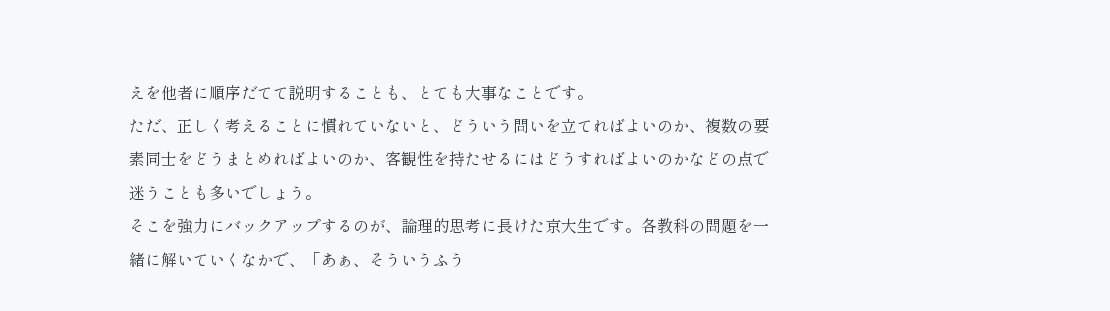えを他者に順序だてて説明することも、とても大事なことです。
ただ、正しく考えることに慣れていないと、どういう問いを立てればよいのか、複数の要素同士をどうまとめればよいのか、客観性を持たせるにはどうすればよいのかなどの点で迷うことも多いでしょう。
そこを強力にバックアップするのが、論理的思考に長けた京大生です。各教科の問題を一緒に解いていくなかで、「あぁ、そういうふう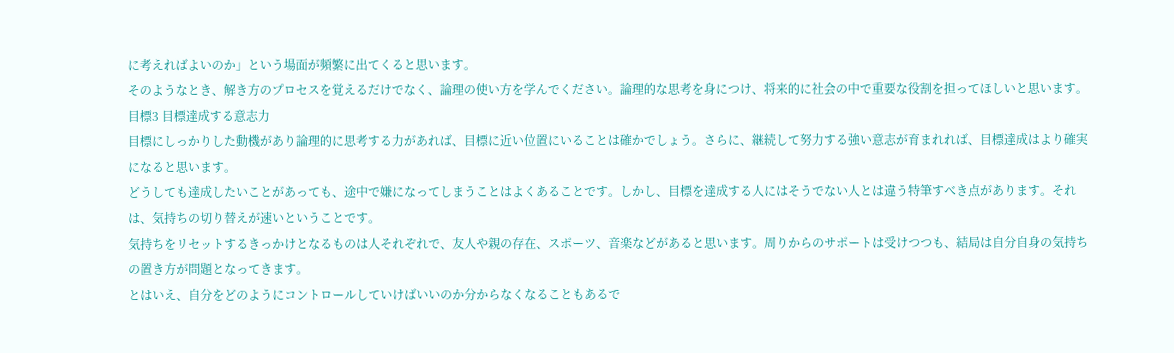に考えればよいのか」という場面が頻繁に出てくると思います。
そのようなとき、解き方のプロセスを覚えるだけでなく、論理の使い方を学んでください。論理的な思考を身につけ、将来的に社会の中で重要な役割を担ってほしいと思います。
目標3 目標達成する意志力
目標にしっかりした動機があり論理的に思考する力があれば、目標に近い位置にいることは確かでしょう。さらに、継続して努力する強い意志が育まれれば、目標達成はより確実になると思います。
どうしても達成したいことがあっても、途中で嫌になってしまうことはよくあることです。しかし、目標を達成する人にはそうでない人とは違う特筆すべき点があります。それは、気持ちの切り替えが速いということです。
気持ちをリセットするきっかけとなるものは人それぞれで、友人や親の存在、スポーツ、音楽などがあると思います。周りからのサポートは受けつつも、結局は自分自身の気持ちの置き方が問題となってきます。
とはいえ、自分をどのようにコントロールしていけばいいのか分からなくなることもあるで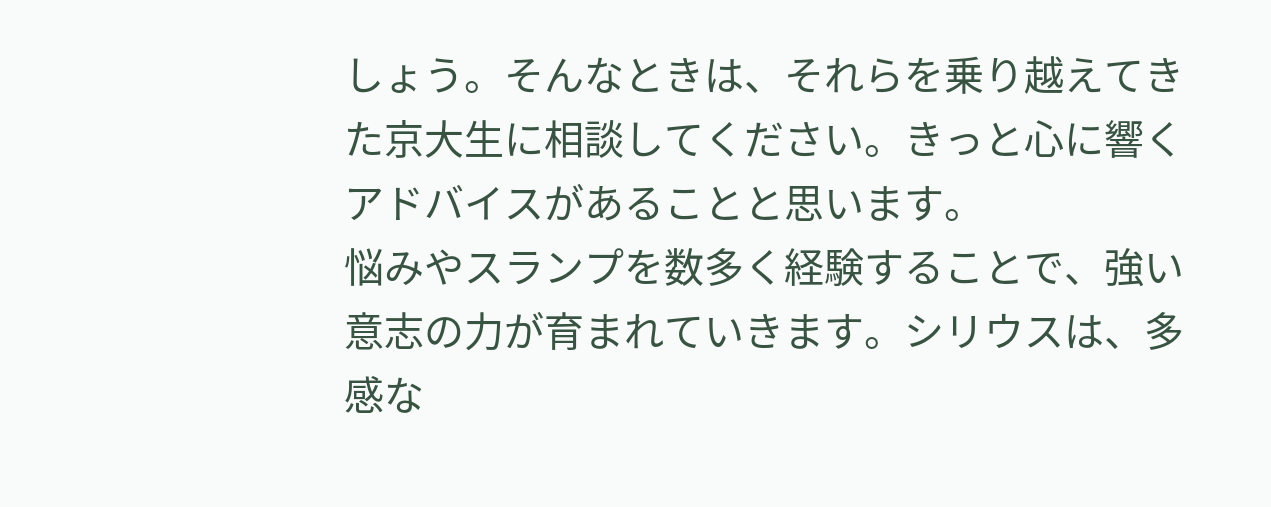しょう。そんなときは、それらを乗り越えてきた京大生に相談してください。きっと心に響くアドバイスがあることと思います。
悩みやスランプを数多く経験することで、強い意志の力が育まれていきます。シリウスは、多感な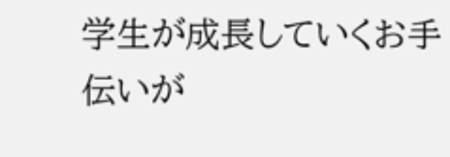学生が成長していくお手伝いが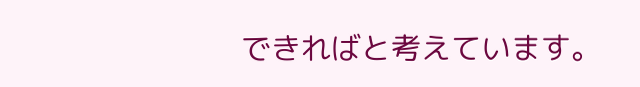できればと考えています。